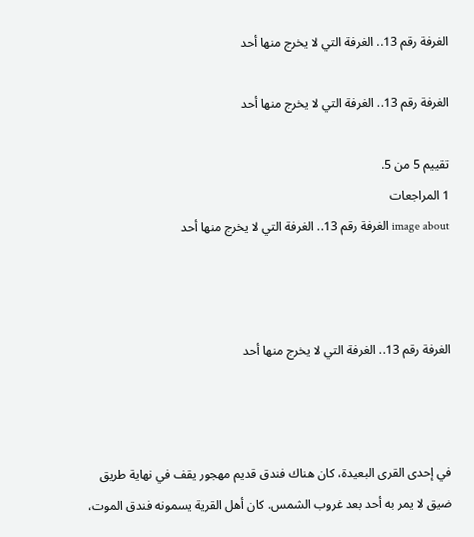الغرفة رقم 13.. الغرفة التي لا يخرج منها أحد

الغرفة رقم 13.. الغرفة التي لا يخرج منها أحد

تقييم 5 من 5.
1 المراجعات
image about الغرفة رقم 13.. الغرفة التي لا يخرج منها أحد



الغرفة رقم 13.. الغرفة التي لا يخرج منها أحد



في إحدى القرى البعيدة، كان هناك فندق قديم مهجور يقف في نهاية طريق ضيق لا يمر به أحد بعد غروب الشمس. كان أهل القرية يسمونه فندق الموت،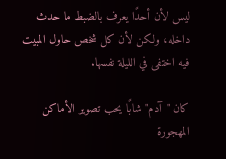ليس لأن أحدًا يعرف بالضبط ما حدث داخله، ولكن لأن كل شخص حاول المبيت فيه اختفى في الليلة نفسها.

كان "آدم" شابًا يحب تصوير الأماكن المهجورة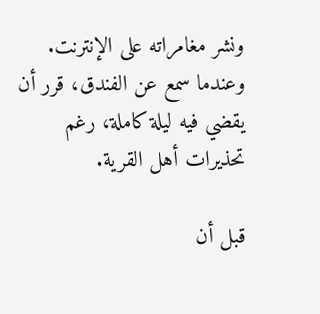ونشر مغامراته على الإنترنت. وعندما سمع عن الفندق، قرر أن يقضي فيه ليلة كاملة، رغم تحذيرات أهل القرية.

قبل أن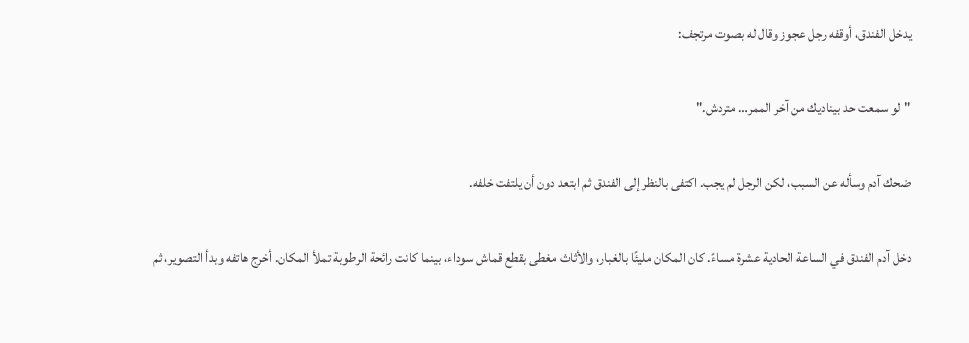يدخل الفندق، أوقفه رجل عجوز وقال له بصوت مرتجف:

"لو سمعت حد بيناديك من آخر الممر… متردش."

ضحك آدم وسأله عن السبب، لكن الرجل لم يجب. اكتفى بالنظر إلى الفندق ثم ابتعد دون أن يلتفت خلفه.

دخل آدم الفندق في الساعة الحادية عشرة مساءً. كان المكان مليئًا بالغبار، والأثاث مغطى بقطع قماش سوداء، بينما كانت رائحة الرطوبة تملأ المكان. أخرج هاتفه وبدأ التصوير، ثم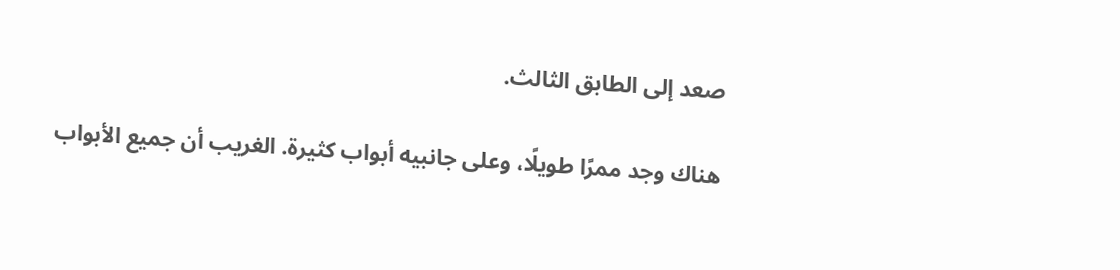صعد إلى الطابق الثالث.

هناك وجد ممرًا طويلًا، وعلى جانبيه أبواب كثيرة. الغريب أن جميع الأبواب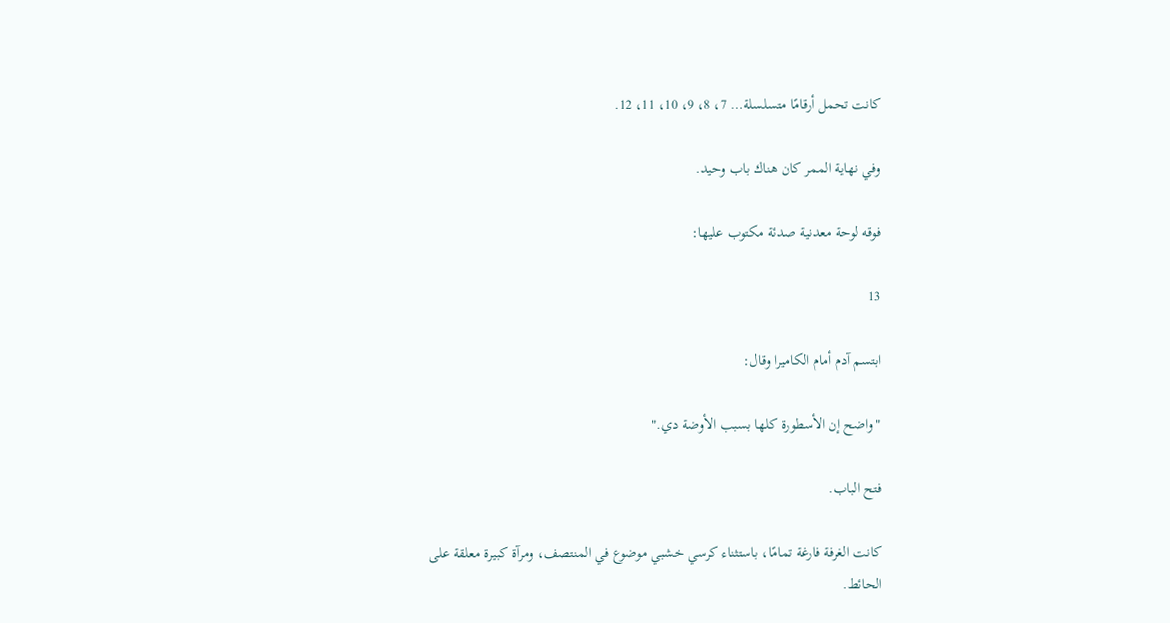كانت تحمل أرقامًا متسلسلة… 7، 8، 9، 10، 11، 12.

وفي نهاية الممر كان هناك باب وحيد.

فوقه لوحة معدنية صدئة مكتوب عليها:

13

ابتسم آدم أمام الكاميرا وقال:

"واضح إن الأسطورة كلها بسبب الأوضة دي."

فتح الباب.

كانت الغرفة فارغة تمامًا، باستثناء كرسي خشبي موضوع في المنتصف، ومرآة كبيرة معلقة على الحائط.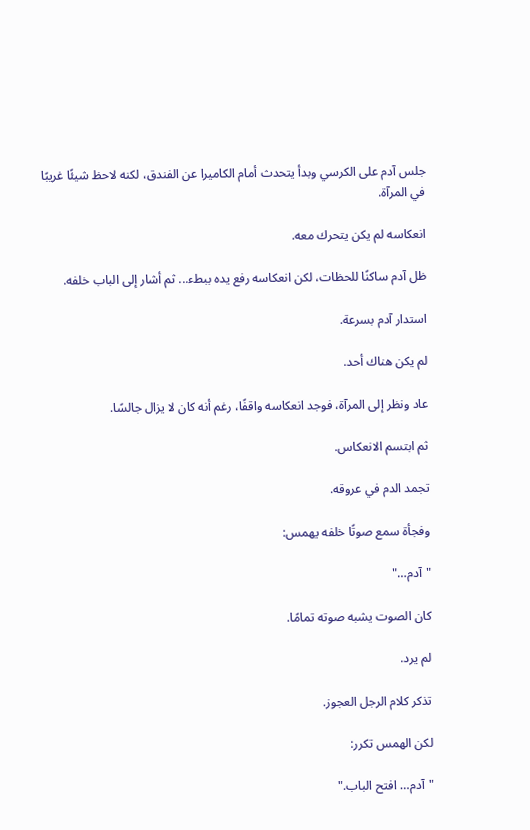جلس آدم على الكرسي وبدأ يتحدث أمام الكاميرا عن الفندق، لكنه لاحظ شيئًا غريبًا في المرآة.

انعكاسه لم يكن يتحرك معه.

ظل آدم ساكنًا للحظات، لكن انعكاسه رفع يده ببطء... ثم أشار إلى الباب خلفه.

استدار آدم بسرعة.

لم يكن هناك أحد.

عاد ونظر إلى المرآة، فوجد انعكاسه واقفًا، رغم أنه كان لا يزال جالسًا.

ثم ابتسم الانعكاس.

تجمد الدم في عروقه.

وفجأة سمع صوتًا خلفه يهمس:

"آدم…"

كان الصوت يشبه صوته تمامًا.

لم يرد.

تذكر كلام الرجل العجوز.

لكن الهمس تكرر:

"آدم… افتح الباب."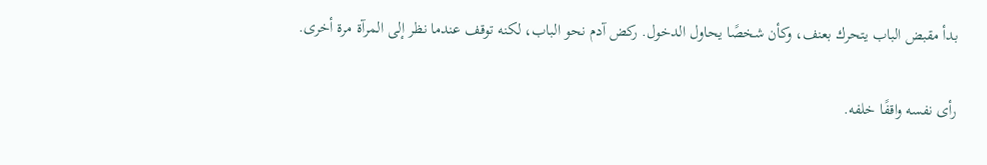بدأ مقبض الباب يتحرك بعنف، وكأن شخصًا يحاول الدخول. ركض آدم نحو الباب، لكنه توقف عندما نظر إلى المرآة مرة أخرى.

رأى نفسه واقفًا خلفه.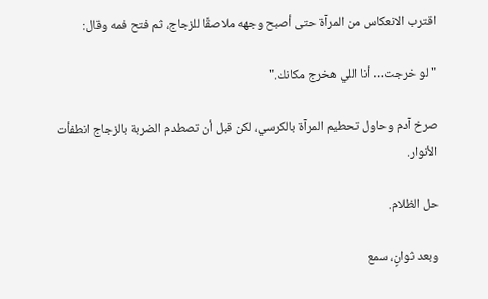اقترب الانعكاس من المرآة حتى أصبح وجهه ملاصقًا للزجاج، ثم فتح فمه وقال:

"لو خرجت… أنا اللي هخرج مكانك."

صرخ آدم وحاول تحطيم المرآة بالكرسي، لكن قبل أن تصطدم الضربة بالزجاج انطفأت الأنوار.

حل الظلام.

وبعد ثوانٍ، سمع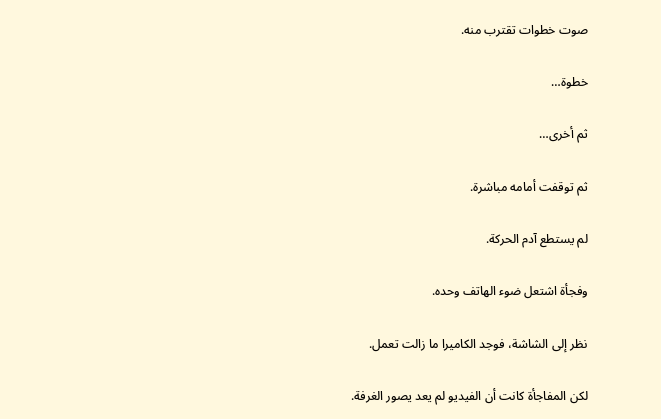صوت خطوات تقترب منه.

خطوة…

ثم أخرى…

ثم توقفت أمامه مباشرة.

لم يستطع آدم الحركة.

وفجأة اشتعل ضوء الهاتف وحده.

نظر إلى الشاشة، فوجد الكاميرا ما زالت تعمل.

لكن المفاجأة كانت أن الفيديو لم يعد يصور الغرفة.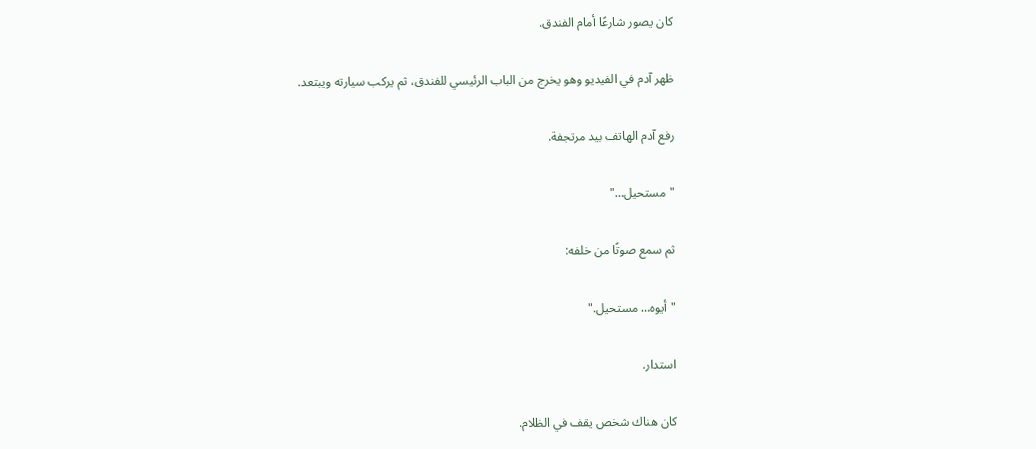كان يصور شارعًا أمام الفندق.

ظهر آدم في الفيديو وهو يخرج من الباب الرئيسي للفندق، ثم يركب سيارته ويبتعد.

رفع آدم الهاتف بيد مرتجفة.

"مستحيل…"

ثم سمع صوتًا من خلفه:

"أيوه… مستحيل."

استدار.

كان هناك شخص يقف في الظلام.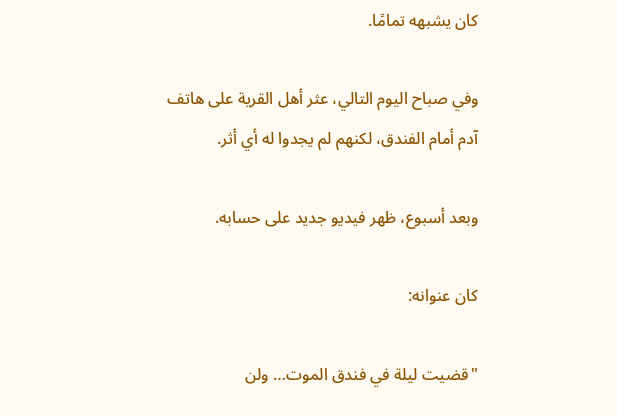كان يشبهه تمامًا.

وفي صباح اليوم التالي، عثر أهل القرية على هاتف آدم أمام الفندق، لكنهم لم يجدوا له أي أثر.

وبعد أسبوع، ظهر فيديو جديد على حسابه.

كان عنوانه:

"قضيت ليلة في فندق الموت… ولن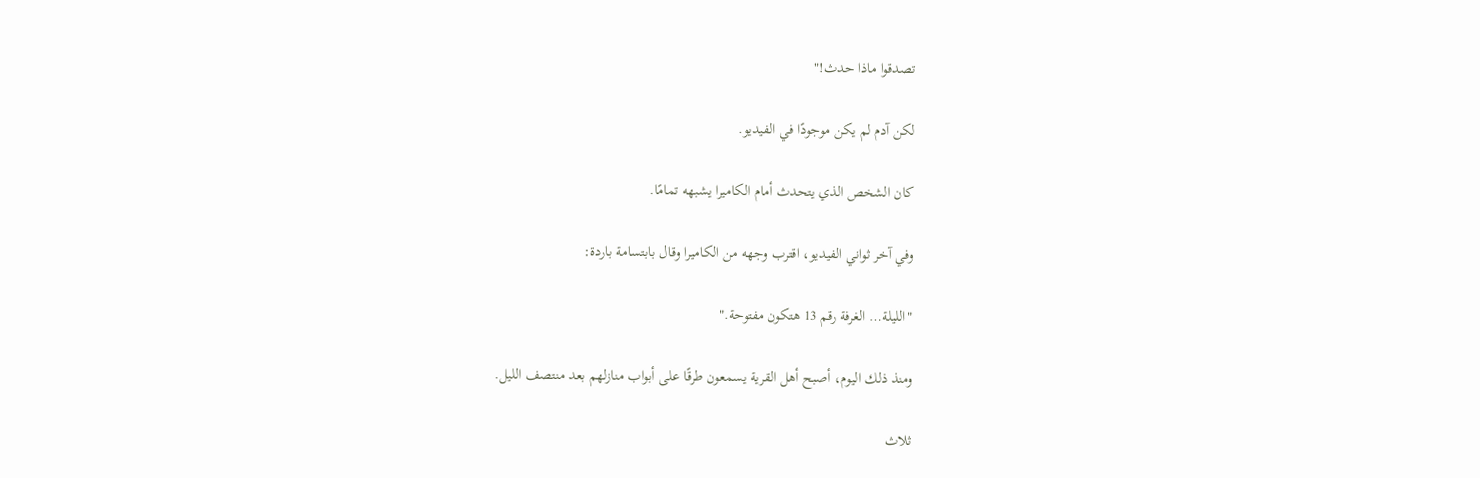تصدقوا ماذا حدث!"

لكن آدم لم يكن موجودًا في الفيديو.

كان الشخص الذي يتحدث أمام الكاميرا يشبهه تمامًا.

وفي آخر ثواني الفيديو، اقترب وجهه من الكاميرا وقال بابتسامة باردة:

"الليلة… الغرفة رقم 13 هتكون مفتوحة."

ومنذ ذلك اليوم، أصبح أهل القرية يسمعون طرقًا على أبواب منازلهم بعد منتصف الليل.

ثلاث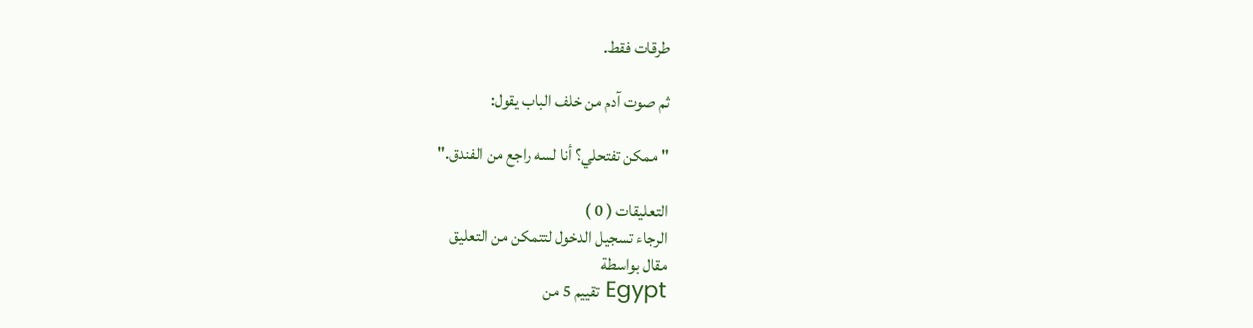طرقات فقط.

ثم صوت آدم من خلف الباب يقول:

"ممكن تفتحلي؟ أنا لسه راجع من الفندق."

التعليقات ( 0 )
الرجاء تسجيل الدخول لتتمكن من التعليق
مقال بواسطة
Egypt تقييم 5 من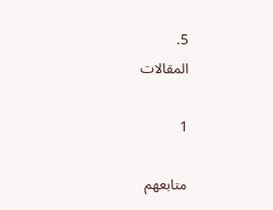5.
المقالات

1

متابعهم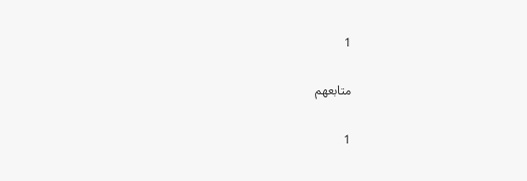1

متابعهم

1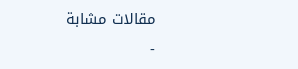مقالات مشابة
-